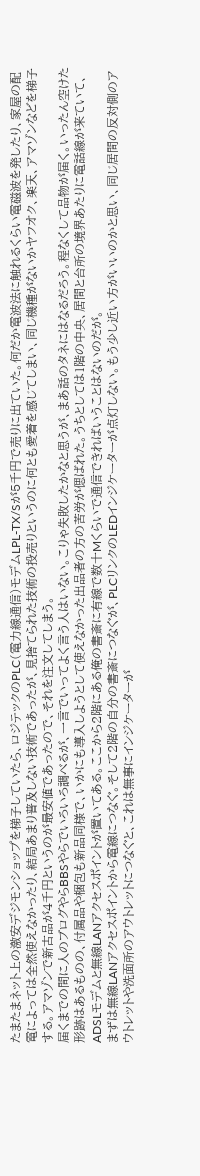たまたまネット上の激安デジモンショップを梯子していたら、ロジテックのPLC(電力線通信)モデムLPL-TX/Sが5千円で売りに出ていた。何だか電波法に触れるくらい電磁波を発したり、家屋の配電によっては全然使えなかったり、結局あまり普及しない技術であったが、見捨てられた技術の投売りというのに何とも愛着を感じてしまい、同じ機種がないかヤフオク、楽天、アマゾンなどを梯子する。アマゾンで新古品が4千円というのが最安値であったので、それを注文してしまう。
届くまでの間に人のブログやらBBSやらでいろいろ調べるが、一言でいってよく言う人はいない。こりゃ失敗したかなと思うが、まあ話のタネにはなるだろう。程なくして品物が届く。いったん空けた形跡はあるものの、付属品や梱包も新品同様で、いかにも導入しようとして使えなかった出品者の方の苦労が偲ばれた。うちとしては1階の中央、居間と台所の境界あたりに電話線が来ていて、ADSLモデムと無線LANアクセスポイントが置いてある。ここから2階にある俺の書斎に有線で数十Mくらいで通信できればいうことはないのだが。
まずは無線LANアクセスポイントから電線につなぐ。そして2階の自分の書斎につなぐが、PLCリンクのLEDインジケーターが点灯しない。もう少し近い方がいいのかと思い、同じ居間の反対側のアウトレットや洗面所のアウトレットにつなぐと、これは無事にインジケーターが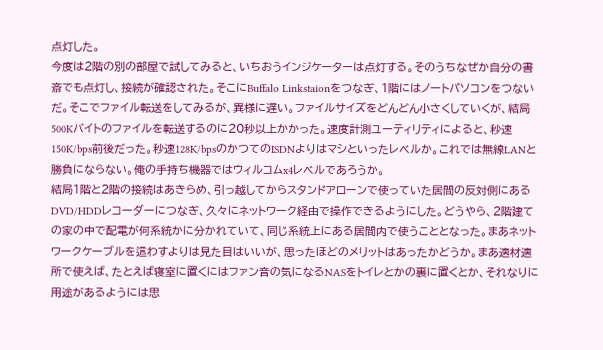点灯した。
今度は2階の別の部屋で試してみると、いちおうインジケーターは点灯する。そのうちなぜか自分の書斎でも点灯し、接続が確認された。そこにBuffalo Linkstaionをつなぎ、1階にはノートパソコンをつないだ。そこでファイル転送をしてみるが、異様に遅い。ファイルサイズをどんどん小さくしていくが、結局500Kバイトのファイルを転送するのに20秒以上かかった。速度計測ユーティリティによると、秒速150K/bps前後だった。秒速128K/bpsのかつてのISDNよりはマシといったレベルか。これでは無線LANと勝負にならない。俺の手持ち機器ではウィルコムx4レベルであろうか。
結局1階と2階の接続はあきらめ、引っ越してからスタンドアローンで使っていた居間の反対側にあるDVD/HDDレコーダーにつなぎ、久々にネットワーク経由で操作できるようにした。どうやら、2階建ての家の中で配電が何系統かに分かれていて、同じ系統上にある居間内で使うこととなった。まあネットワークケーブルを這わすよりは見た目はいいが、思ったほどのメリットはあったかどうか。まあ適材適所で使えば、たとえば寝室に置くにはファン音の気になるNASをトイレとかの裏に置くとか、それなりに用途があるようには思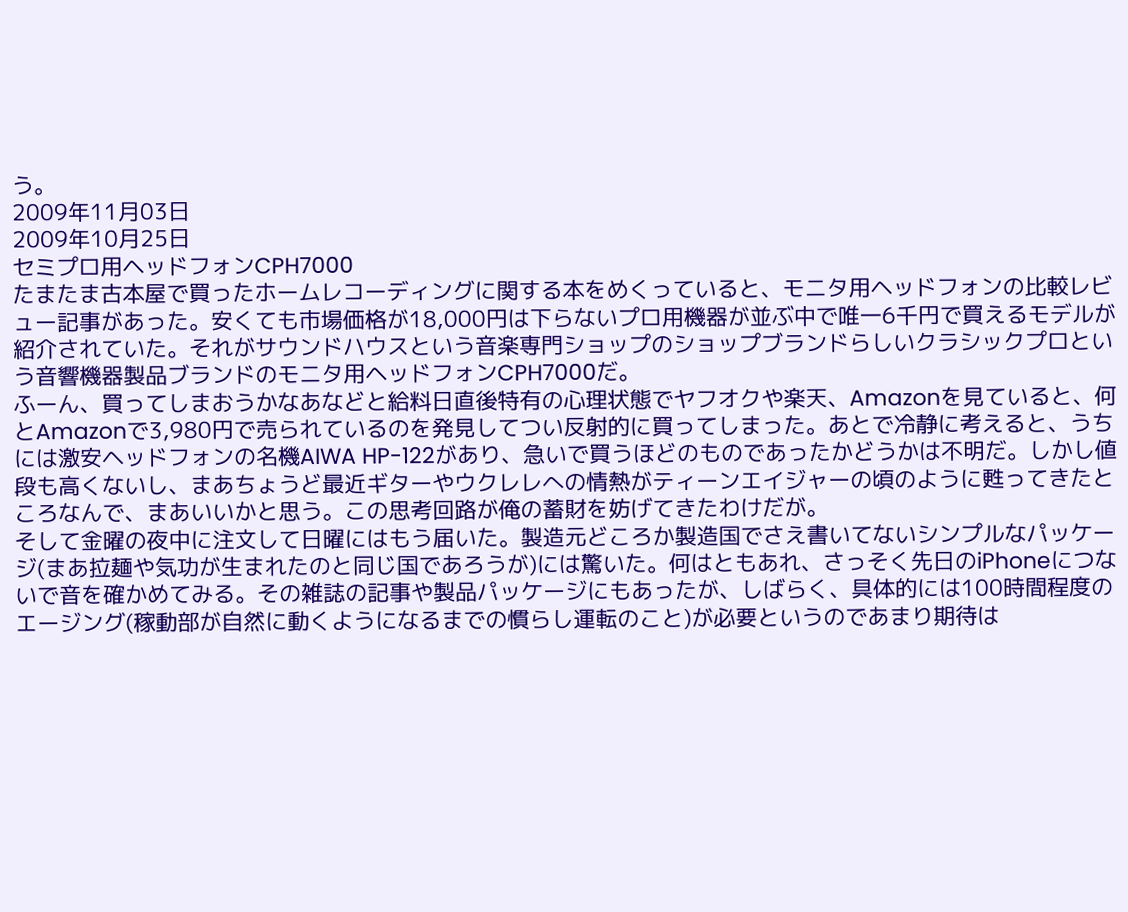う。
2009年11月03日
2009年10月25日
セミプロ用ヘッドフォンCPH7000
たまたま古本屋で買ったホームレコーディングに関する本をめくっていると、モニタ用ヘッドフォンの比較レビュー記事があった。安くても市場価格が18,000円は下らないプロ用機器が並ぶ中で唯一6千円で買えるモデルが紹介されていた。それがサウンドハウスという音楽専門ショップのショップブランドらしいクラシックプロという音響機器製品ブランドのモニタ用ヘッドフォンCPH7000だ。
ふーん、買ってしまおうかなあなどと給料日直後特有の心理状態でヤフオクや楽天、Amazonを見ていると、何とAmazonで3,980円で売られているのを発見してつい反射的に買ってしまった。あとで冷静に考えると、うちには激安ヘッドフォンの名機AIWA HP-122があり、急いで買うほどのものであったかどうかは不明だ。しかし値段も高くないし、まあちょうど最近ギターやウクレレへの情熱がティーンエイジャーの頃のように甦ってきたところなんで、まあいいかと思う。この思考回路が俺の蓄財を妨げてきたわけだが。
そして金曜の夜中に注文して日曜にはもう届いた。製造元どころか製造国でさえ書いてないシンプルなパッケージ(まあ拉麺や気功が生まれたのと同じ国であろうが)には驚いた。何はともあれ、さっそく先日のiPhoneにつないで音を確かめてみる。その雑誌の記事や製品パッケージにもあったが、しばらく、具体的には100時間程度のエージング(稼動部が自然に動くようになるまでの慣らし運転のこと)が必要というのであまり期待は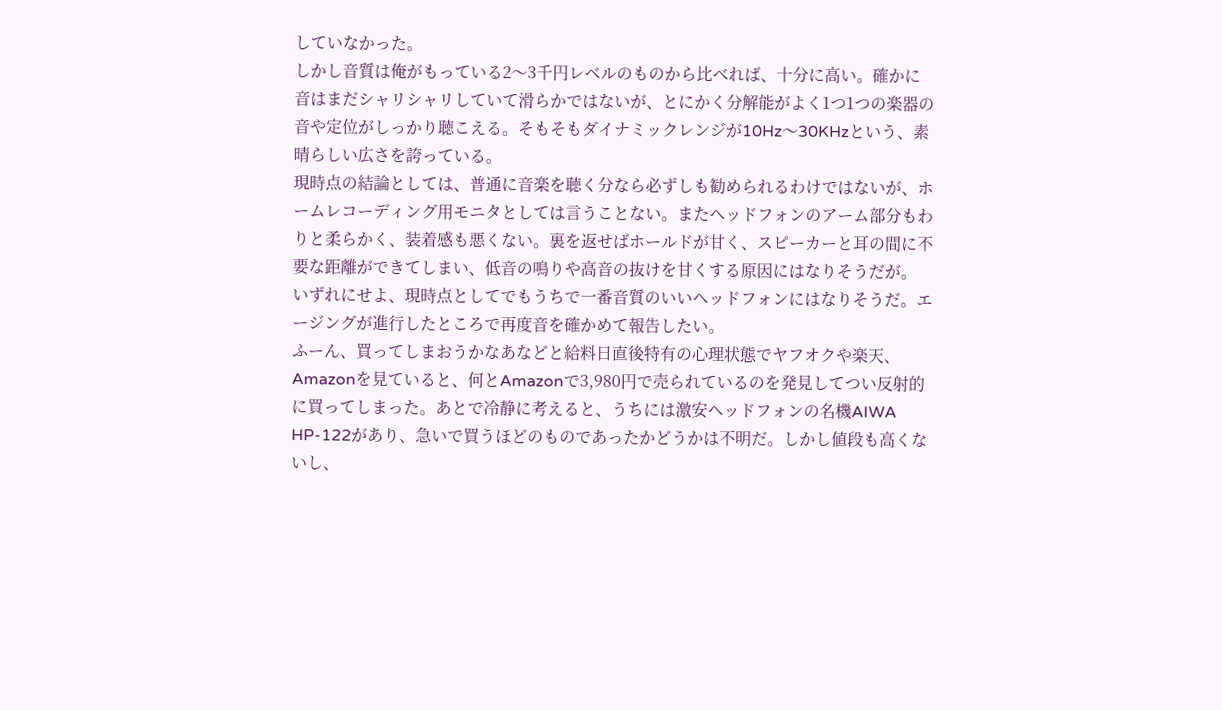していなかった。
しかし音質は俺がもっている2〜3千円レベルのものから比べれば、十分に高い。確かに音はまだシャリシャリしていて滑らかではないが、とにかく分解能がよく1つ1つの楽器の音や定位がしっかり聴こえる。そもそもダイナミックレンジが10Hz〜30KHzという、素晴らしい広さを誇っている。
現時点の結論としては、普通に音楽を聴く分なら必ずしも勧められるわけではないが、ホームレコーディング用モニタとしては言うことない。またヘッドフォンのアーム部分もわりと柔らかく、装着感も悪くない。裏を返せばホールドが甘く、スピーカーと耳の間に不要な距離ができてしまい、低音の鳴りや高音の抜けを甘くする原因にはなりそうだが。
いずれにせよ、現時点としてでもうちで一番音質のいいヘッドフォンにはなりそうだ。エージングが進行したところで再度音を確かめて報告したい。
ふーん、買ってしまおうかなあなどと給料日直後特有の心理状態でヤフオクや楽天、Amazonを見ていると、何とAmazonで3,980円で売られているのを発見してつい反射的に買ってしまった。あとで冷静に考えると、うちには激安ヘッドフォンの名機AIWA HP-122があり、急いで買うほどのものであったかどうかは不明だ。しかし値段も高くないし、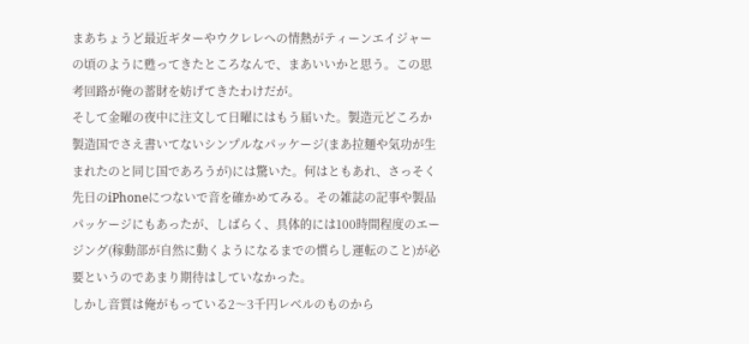まあちょうど最近ギターやウクレレへの情熱がティーンエイジャーの頃のように甦ってきたところなんで、まあいいかと思う。この思考回路が俺の蓄財を妨げてきたわけだが。
そして金曜の夜中に注文して日曜にはもう届いた。製造元どころか製造国でさえ書いてないシンプルなパッケージ(まあ拉麺や気功が生まれたのと同じ国であろうが)には驚いた。何はともあれ、さっそく先日のiPhoneにつないで音を確かめてみる。その雑誌の記事や製品パッケージにもあったが、しばらく、具体的には100時間程度のエージング(稼動部が自然に動くようになるまでの慣らし運転のこと)が必要というのであまり期待はしていなかった。
しかし音質は俺がもっている2〜3千円レベルのものから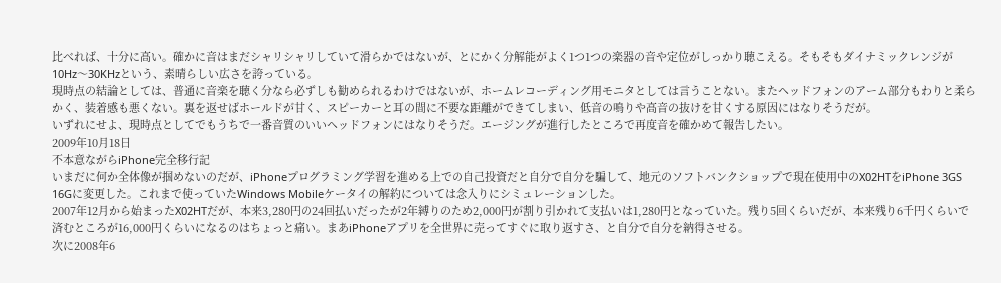比べれば、十分に高い。確かに音はまだシャリシャリしていて滑らかではないが、とにかく分解能がよく1つ1つの楽器の音や定位がしっかり聴こえる。そもそもダイナミックレンジが10Hz〜30KHzという、素晴らしい広さを誇っている。
現時点の結論としては、普通に音楽を聴く分なら必ずしも勧められるわけではないが、ホームレコーディング用モニタとしては言うことない。またヘッドフォンのアーム部分もわりと柔らかく、装着感も悪くない。裏を返せばホールドが甘く、スピーカーと耳の間に不要な距離ができてしまい、低音の鳴りや高音の抜けを甘くする原因にはなりそうだが。
いずれにせよ、現時点としてでもうちで一番音質のいいヘッドフォンにはなりそうだ。エージングが進行したところで再度音を確かめて報告したい。
2009年10月18日
不本意ながらiPhone完全移行記
いまだに何か全体像が掴めないのだが、iPhoneプログラミング学習を進める上での自己投資だと自分で自分を騙して、地元のソフトバンクショップで現在使用中のX02HTをiPhone 3GS 16Gに変更した。これまで使っていたWindows Mobileケータイの解約については念入りにシミュレーションした。
2007年12月から始まったX02HTだが、本来3,280円の24回払いだったが2年縛りのため2,000円が割り引かれて支払いは1,280円となっていた。残り5回くらいだが、本来残り6千円くらいで済むところが16,000円くらいになるのはちょっと痛い。まあiPhoneアプリを全世界に売ってすぐに取り返すさ、と自分で自分を納得させる。
次に2008年6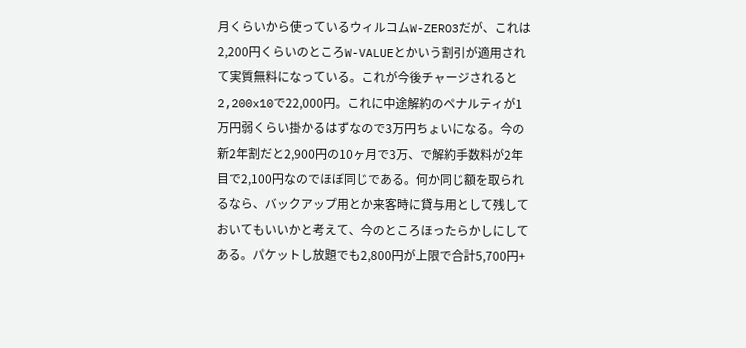月くらいから使っているウィルコムW-ZERO3だが、これは2,200円くらいのところW-VALUEとかいう割引が適用されて実質無料になっている。これが今後チャージされると2,200x10で22,000円。これに中途解約のペナルティが1万円弱くらい掛かるはずなので3万円ちょいになる。今の新2年割だと2,900円の10ヶ月で3万、で解約手数料が2年目で2,100円なのでほぼ同じである。何か同じ額を取られるなら、バックアップ用とか来客時に貸与用として残しておいてもいいかと考えて、今のところほったらかしにしてある。パケットし放題でも2,800円が上限で合計5,700円+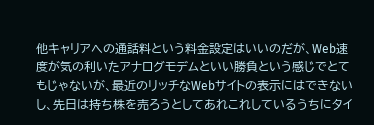他キャリアへの通話料という料金設定はいいのだが、Web速度が気の利いたアナログモデムといい勝負という感じでとてもじゃないが、最近のリッチなWebサイトの表示にはできないし、先日は持ち株を売ろうとしてあれこれしているうちにタイ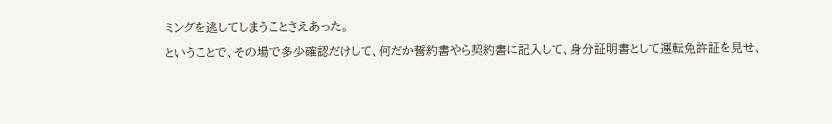ミングを逃してしまうことさえあった。
ということで、その場で多少確認だけして、何だか誓約書やら契約書に記入して、身分証明書として運転免許証を見せ、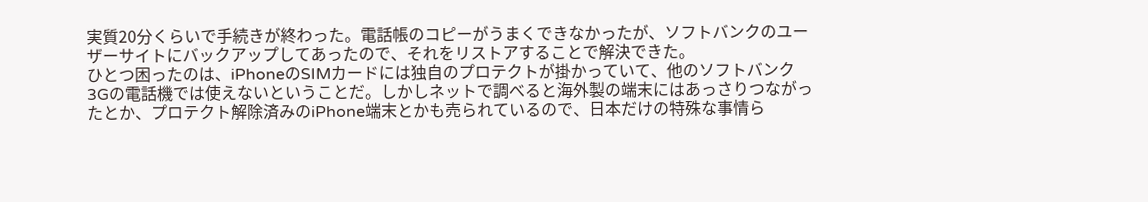実質20分くらいで手続きが終わった。電話帳のコピーがうまくできなかったが、ソフトバンクのユーザーサイトにバックアップしてあったので、それをリストアすることで解決できた。
ひとつ困ったのは、iPhoneのSIMカードには独自のプロテクトが掛かっていて、他のソフトバンク3Gの電話機では使えないということだ。しかしネットで調べると海外製の端末にはあっさりつながったとか、プロテクト解除済みのiPhone端末とかも売られているので、日本だけの特殊な事情ら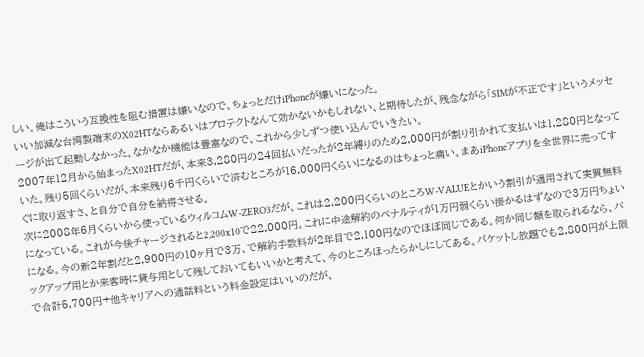しい。俺はこういう互換性を阻む措置は嫌いなので、ちょっとだけiPhoneが嫌いになった。
いい加減な台湾製端末のX02HTならあるいはプロテクトなんて効かないかもしれない、と期待したが、残念ながら「SIMが不正です」というメッセージが出て起動しなかった。なかなか機能は豊富なので、これから少しずつ使い込んでいきたい。
2007年12月から始まったX02HTだが、本来3,280円の24回払いだったが2年縛りのため2,000円が割り引かれて支払いは1,280円となっていた。残り5回くらいだが、本来残り6千円くらいで済むところが16,000円くらいになるのはちょっと痛い。まあiPhoneアプリを全世界に売ってすぐに取り返すさ、と自分で自分を納得させる。
次に2008年6月くらいから使っているウィルコムW-ZERO3だが、これは2,200円くらいのところW-VALUEとかいう割引が適用されて実質無料になっている。これが今後チャージされると2,200x10で22,000円。これに中途解約のペナルティが1万円弱くらい掛かるはずなので3万円ちょいになる。今の新2年割だと2,900円の10ヶ月で3万、で解約手数料が2年目で2,100円なのでほぼ同じである。何か同じ額を取られるなら、バックアップ用とか来客時に貸与用として残しておいてもいいかと考えて、今のところほったらかしにしてある。パケットし放題でも2,800円が上限で合計5,700円+他キャリアへの通話料という料金設定はいいのだが、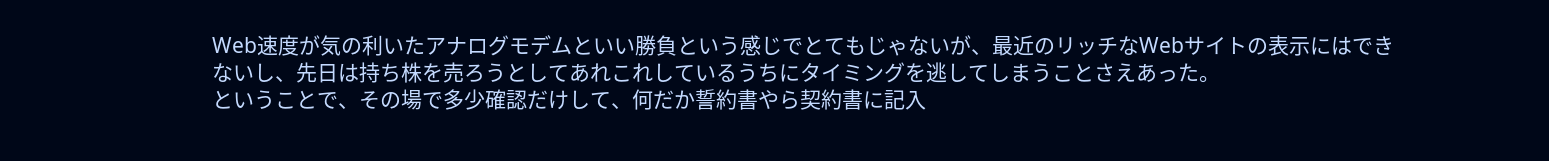Web速度が気の利いたアナログモデムといい勝負という感じでとてもじゃないが、最近のリッチなWebサイトの表示にはできないし、先日は持ち株を売ろうとしてあれこれしているうちにタイミングを逃してしまうことさえあった。
ということで、その場で多少確認だけして、何だか誓約書やら契約書に記入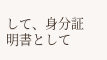して、身分証明書として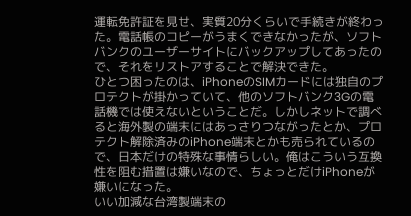運転免許証を見せ、実質20分くらいで手続きが終わった。電話帳のコピーがうまくできなかったが、ソフトバンクのユーザーサイトにバックアップしてあったので、それをリストアすることで解決できた。
ひとつ困ったのは、iPhoneのSIMカードには独自のプロテクトが掛かっていて、他のソフトバンク3Gの電話機では使えないということだ。しかしネットで調べると海外製の端末にはあっさりつながったとか、プロテクト解除済みのiPhone端末とかも売られているので、日本だけの特殊な事情らしい。俺はこういう互換性を阻む措置は嫌いなので、ちょっとだけiPhoneが嫌いになった。
いい加減な台湾製端末の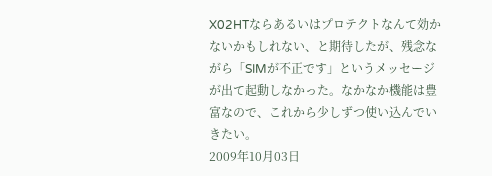X02HTならあるいはプロテクトなんて効かないかもしれない、と期待したが、残念ながら「SIMが不正です」というメッセージが出て起動しなかった。なかなか機能は豊富なので、これから少しずつ使い込んでいきたい。
2009年10月03日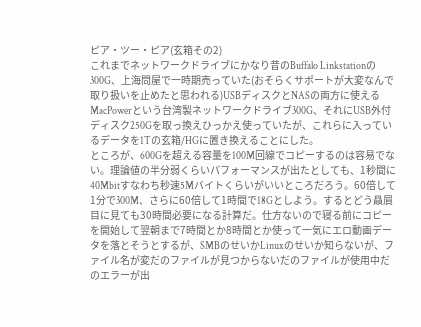ピア・ツー・ピア(玄箱その2)
これまでネットワークドライブにかなり昔のBuffalo Linkstationの300G、上海問屋で一時期売っていた(おそらくサポートが大変なんで取り扱いを止めたと思われる)USBディスクとNASの両方に使えるMacPowerという台湾製ネットワークドライブ300G、それにUSB外付ディスク250Gを取っ換えひっかえ使っていたが、これらに入っているデータを1Tの玄箱/HGに置き換えることにした。
ところが、600Gを超える容量を100M回線でコピーするのは容易でない。理論値の半分弱くらいパフォーマンスが出たとしても、1秒間に40Mbitすなわち秒速5Mバイトくらいがいいところだろう。60倍して1分で300M、さらに60倍して1時間で18Gとしよう。するとどう贔屓目に見ても30時間必要になる計算だ。仕方ないので寝る前にコピーを開始して翌朝まで7時間とか8時間とか使って一気にエロ動画データを落とそうとするが、SMBのせいかLinuxのせいか知らないが、ファイル名が変だのファイルが見つからないだのファイルが使用中だのエラーが出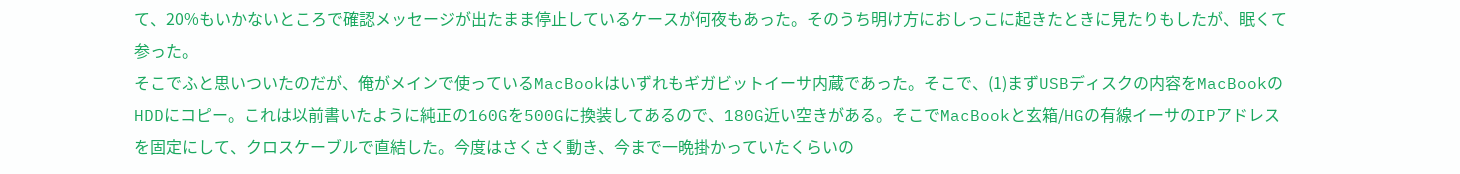て、20%もいかないところで確認メッセージが出たまま停止しているケースが何夜もあった。そのうち明け方におしっこに起きたときに見たりもしたが、眠くて参った。
そこでふと思いついたのだが、俺がメインで使っているMacBookはいずれもギガビットイーサ内蔵であった。そこで、(1)まずUSBディスクの内容をMacBookのHDDにコピー。これは以前書いたように純正の160Gを500Gに換装してあるので、180G近い空きがある。そこでMacBookと玄箱/HGの有線イーサのIPアドレスを固定にして、クロスケーブルで直結した。今度はさくさく動き、今まで一晩掛かっていたくらいの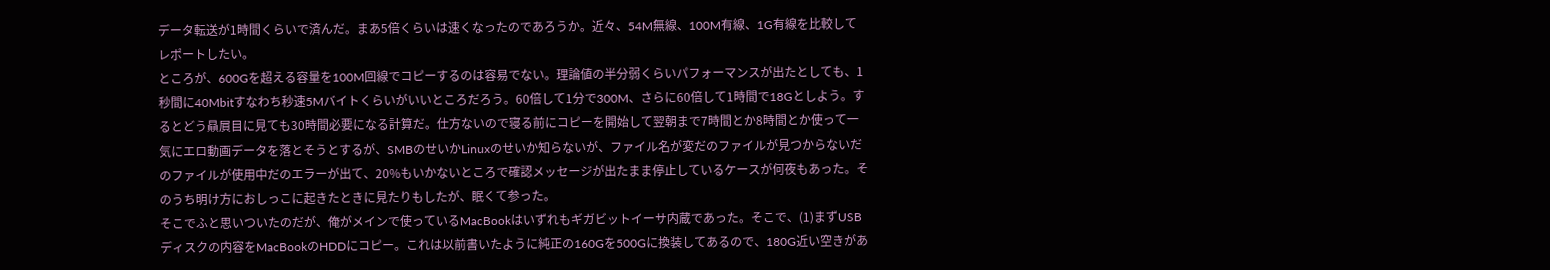データ転送が1時間くらいで済んだ。まあ5倍くらいは速くなったのであろうか。近々、54M無線、100M有線、1G有線を比較してレポートしたい。
ところが、600Gを超える容量を100M回線でコピーするのは容易でない。理論値の半分弱くらいパフォーマンスが出たとしても、1秒間に40Mbitすなわち秒速5Mバイトくらいがいいところだろう。60倍して1分で300M、さらに60倍して1時間で18Gとしよう。するとどう贔屓目に見ても30時間必要になる計算だ。仕方ないので寝る前にコピーを開始して翌朝まで7時間とか8時間とか使って一気にエロ動画データを落とそうとするが、SMBのせいかLinuxのせいか知らないが、ファイル名が変だのファイルが見つからないだのファイルが使用中だのエラーが出て、20%もいかないところで確認メッセージが出たまま停止しているケースが何夜もあった。そのうち明け方におしっこに起きたときに見たりもしたが、眠くて参った。
そこでふと思いついたのだが、俺がメインで使っているMacBookはいずれもギガビットイーサ内蔵であった。そこで、(1)まずUSBディスクの内容をMacBookのHDDにコピー。これは以前書いたように純正の160Gを500Gに換装してあるので、180G近い空きがあ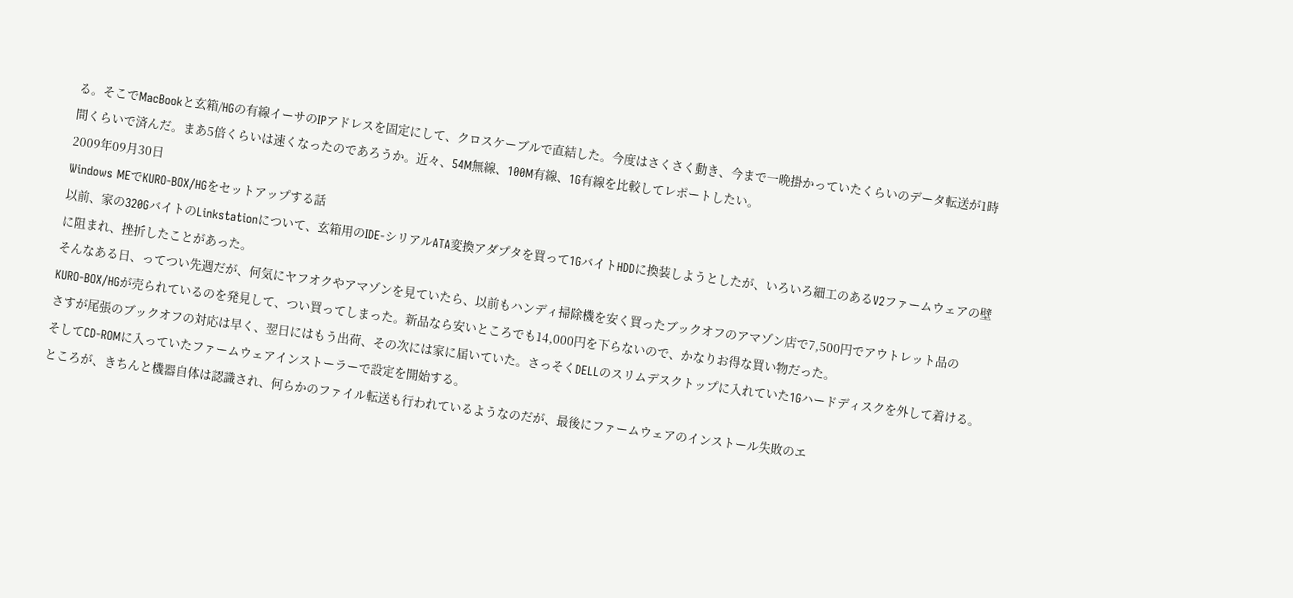る。そこでMacBookと玄箱/HGの有線イーサのIPアドレスを固定にして、クロスケーブルで直結した。今度はさくさく動き、今まで一晩掛かっていたくらいのデータ転送が1時間くらいで済んだ。まあ5倍くらいは速くなったのであろうか。近々、54M無線、100M有線、1G有線を比較してレポートしたい。
2009年09月30日
Windows MEでKURO-BOX/HGをセットアップする話
以前、家の320GバイトのLinkstationについて、玄箱用のIDE-シリアルATA変換アダプタを買って1GバイトHDDに換装しようとしたが、いろいろ細工のあるV2ファームウェアの壁に阻まれ、挫折したことがあった。
そんなある日、ってつい先週だが、何気にヤフオクやアマゾンを見ていたら、以前もハンディ掃除機を安く買ったブックオフのアマゾン店で7,500円でアウトレット品のKURO-BOX/HGが売られているのを発見して、つい買ってしまった。新品なら安いところでも14,000円を下らないので、かなりお得な買い物だった。
さすが尾張のブックオフの対応は早く、翌日にはもう出荷、その次には家に届いていた。さっそくDELLのスリムデスクトップに入れていた1Gハードディスクを外して着ける。そしてCD-ROMに入っていたファームウェアインストーラーで設定を開始する。
ところが、きちんと機器自体は認識され、何らかのファイル転送も行われているようなのだが、最後にファームウェアのインストール失敗のエ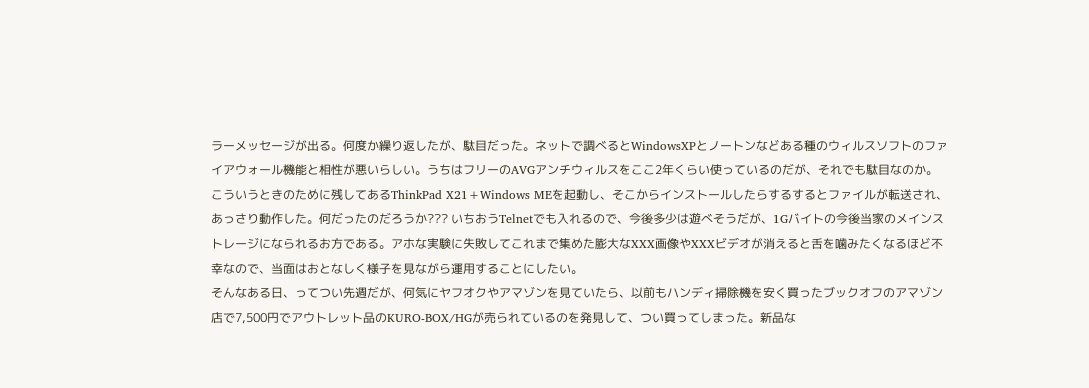ラーメッセージが出る。何度か繰り返したが、駄目だった。ネットで調べるとWindowsXPとノートンなどある種のウィルスソフトのファイアウォール機能と相性が悪いらしい。うちはフリーのAVGアンチウィルスをここ2年くらい使っているのだが、それでも駄目なのか。
こういうときのために残してあるThinkPad X21+Windows MEを起動し、そこからインストールしたらするするとファイルが転送され、あっさり動作した。何だったのだろうか??? いちおうTelnetでも入れるので、今後多少は遊べそうだが、1Gバイトの今後当家のメインストレージになられるお方である。アホな実験に失敗してこれまで集めた膨大なXXX画像やXXXビデオが消えると舌を噛みたくなるほど不幸なので、当面はおとなしく様子を見ながら運用することにしたい。
そんなある日、ってつい先週だが、何気にヤフオクやアマゾンを見ていたら、以前もハンディ掃除機を安く買ったブックオフのアマゾン店で7,500円でアウトレット品のKURO-BOX/HGが売られているのを発見して、つい買ってしまった。新品な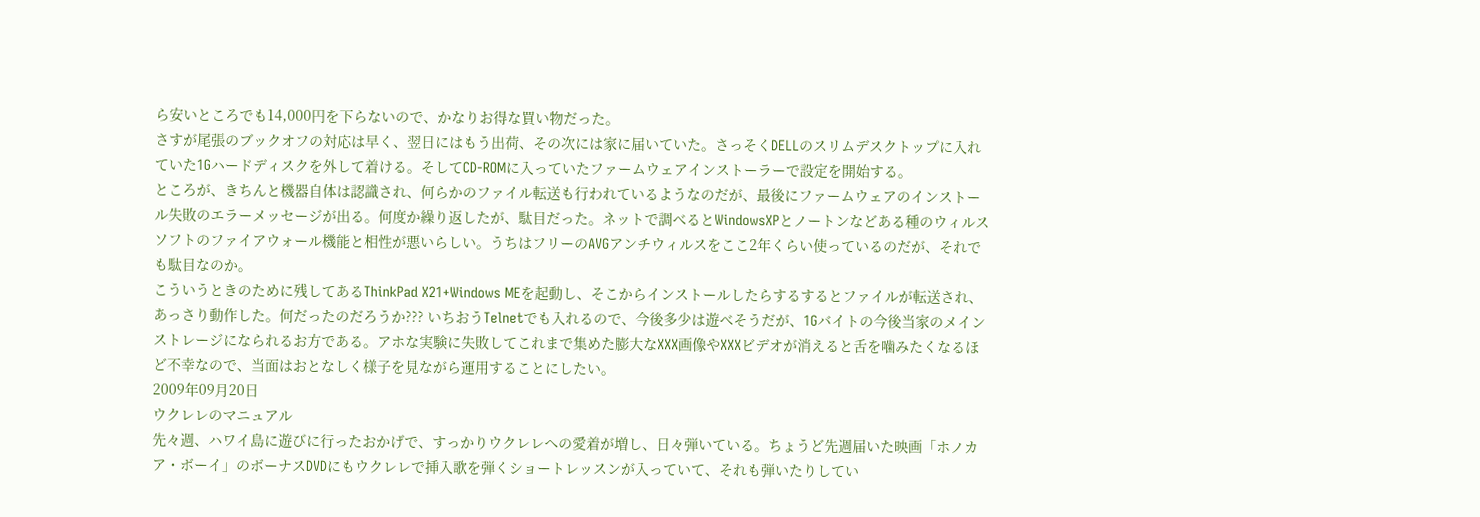ら安いところでも14,000円を下らないので、かなりお得な買い物だった。
さすが尾張のブックオフの対応は早く、翌日にはもう出荷、その次には家に届いていた。さっそくDELLのスリムデスクトップに入れていた1Gハードディスクを外して着ける。そしてCD-ROMに入っていたファームウェアインストーラーで設定を開始する。
ところが、きちんと機器自体は認識され、何らかのファイル転送も行われているようなのだが、最後にファームウェアのインストール失敗のエラーメッセージが出る。何度か繰り返したが、駄目だった。ネットで調べるとWindowsXPとノートンなどある種のウィルスソフトのファイアウォール機能と相性が悪いらしい。うちはフリーのAVGアンチウィルスをここ2年くらい使っているのだが、それでも駄目なのか。
こういうときのために残してあるThinkPad X21+Windows MEを起動し、そこからインストールしたらするするとファイルが転送され、あっさり動作した。何だったのだろうか??? いちおうTelnetでも入れるので、今後多少は遊べそうだが、1Gバイトの今後当家のメインストレージになられるお方である。アホな実験に失敗してこれまで集めた膨大なXXX画像やXXXビデオが消えると舌を噛みたくなるほど不幸なので、当面はおとなしく様子を見ながら運用することにしたい。
2009年09月20日
ウクレレのマニュアル
先々週、ハワイ島に遊びに行ったおかげで、すっかりウクレレへの愛着が増し、日々弾いている。ちょうど先週届いた映画「ホノカア・ボーイ」のボーナスDVDにもウクレレで挿入歌を弾くショートレッスンが入っていて、それも弾いたりしてい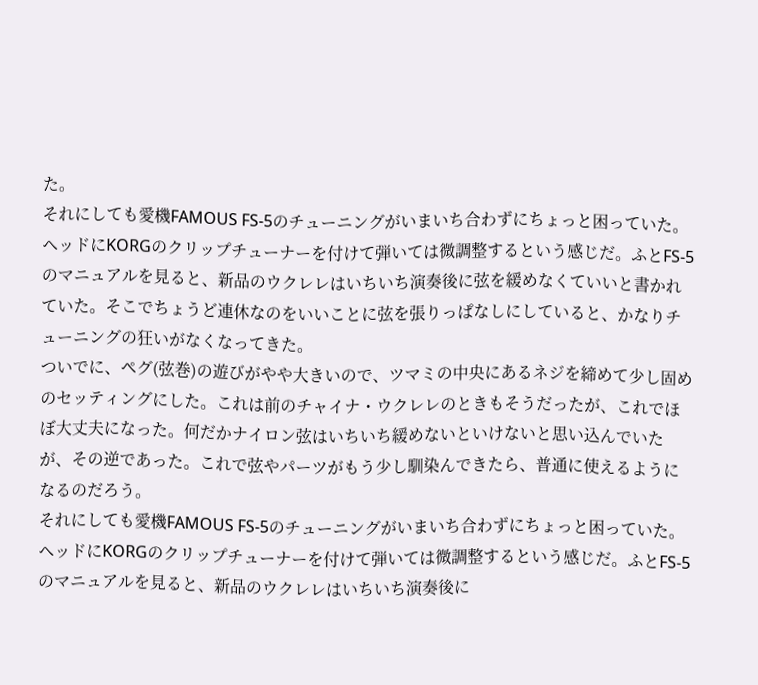た。
それにしても愛機FAMOUS FS-5のチューニングがいまいち合わずにちょっと困っていた。ヘッドにKORGのクリップチューナーを付けて弾いては微調整するという感じだ。ふとFS-5のマニュアルを見ると、新品のウクレレはいちいち演奏後に弦を緩めなくていいと書かれていた。そこでちょうど連休なのをいいことに弦を張りっぱなしにしていると、かなりチューニングの狂いがなくなってきた。
ついでに、ペグ(弦巻)の遊びがやや大きいので、ツマミの中央にあるネジを締めて少し固めのセッティングにした。これは前のチャイナ・ウクレレのときもそうだったが、これでほぼ大丈夫になった。何だかナイロン弦はいちいち緩めないといけないと思い込んでいたが、その逆であった。これで弦やパーツがもう少し馴染んできたら、普通に使えるようになるのだろう。
それにしても愛機FAMOUS FS-5のチューニングがいまいち合わずにちょっと困っていた。ヘッドにKORGのクリップチューナーを付けて弾いては微調整するという感じだ。ふとFS-5のマニュアルを見ると、新品のウクレレはいちいち演奏後に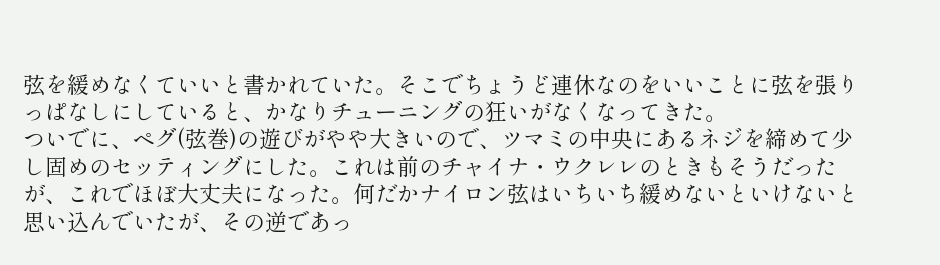弦を緩めなくていいと書かれていた。そこでちょうど連休なのをいいことに弦を張りっぱなしにしていると、かなりチューニングの狂いがなくなってきた。
ついでに、ペグ(弦巻)の遊びがやや大きいので、ツマミの中央にあるネジを締めて少し固めのセッティングにした。これは前のチャイナ・ウクレレのときもそうだったが、これでほぼ大丈夫になった。何だかナイロン弦はいちいち緩めないといけないと思い込んでいたが、その逆であっ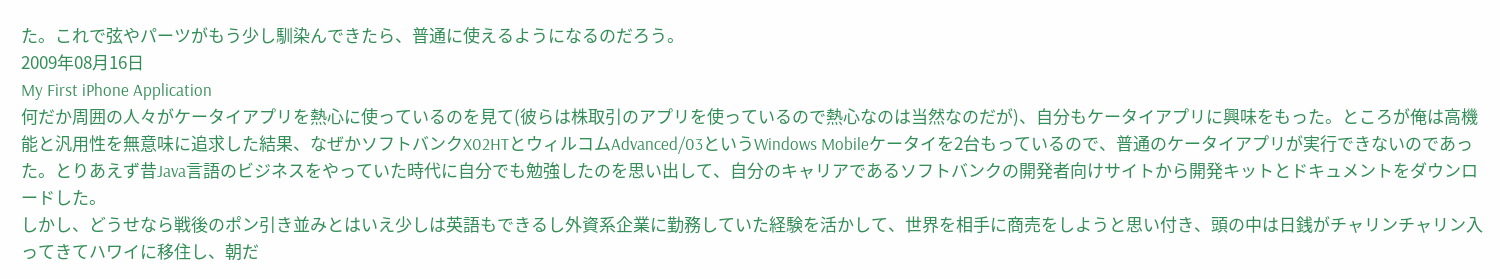た。これで弦やパーツがもう少し馴染んできたら、普通に使えるようになるのだろう。
2009年08月16日
My First iPhone Application
何だか周囲の人々がケータイアプリを熱心に使っているのを見て(彼らは株取引のアプリを使っているので熱心なのは当然なのだが)、自分もケータイアプリに興味をもった。ところが俺は高機能と汎用性を無意味に追求した結果、なぜかソフトバンクX02HTとウィルコムAdvanced/03というWindows Mobileケータイを2台もっているので、普通のケータイアプリが実行できないのであった。とりあえず昔Java言語のビジネスをやっていた時代に自分でも勉強したのを思い出して、自分のキャリアであるソフトバンクの開発者向けサイトから開発キットとドキュメントをダウンロードした。
しかし、どうせなら戦後のポン引き並みとはいえ少しは英語もできるし外資系企業に勤務していた経験を活かして、世界を相手に商売をしようと思い付き、頭の中は日銭がチャリンチャリン入ってきてハワイに移住し、朝だ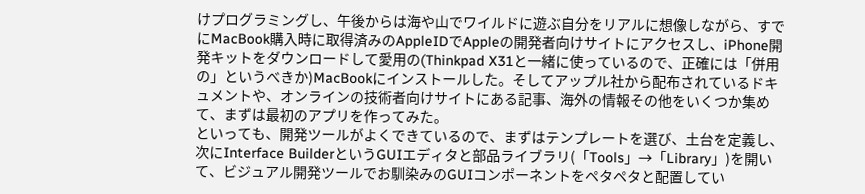けプログラミングし、午後からは海や山でワイルドに遊ぶ自分をリアルに想像しながら、すでにMacBook購入時に取得済みのAppleIDでAppleの開発者向けサイトにアクセスし、iPhone開発キットをダウンロードして愛用の(Thinkpad X31と一緒に使っているので、正確には「併用の」というべきか)MacBookにインストールした。そしてアップル社から配布されているドキュメントや、オンラインの技術者向けサイトにある記事、海外の情報その他をいくつか集めて、まずは最初のアプリを作ってみた。
といっても、開発ツールがよくできているので、まずはテンプレートを選び、土台を定義し、次にInterface BuilderというGUIエディタと部品ライブラリ(「Tools」→「Library」)を開いて、ビジュアル開発ツールでお馴染みのGUIコンポーネントをペタペタと配置してい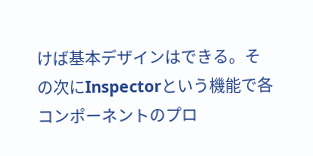けば基本デザインはできる。その次にInspectorという機能で各コンポーネントのプロ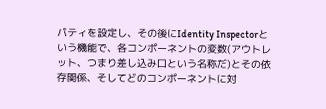パティを設定し、その後にIdentity Inspectorという機能で、各コンポーネントの変数(アウトレット、つまり差し込み口という名称だ)とその依存関係、そしてどのコンポーネントに対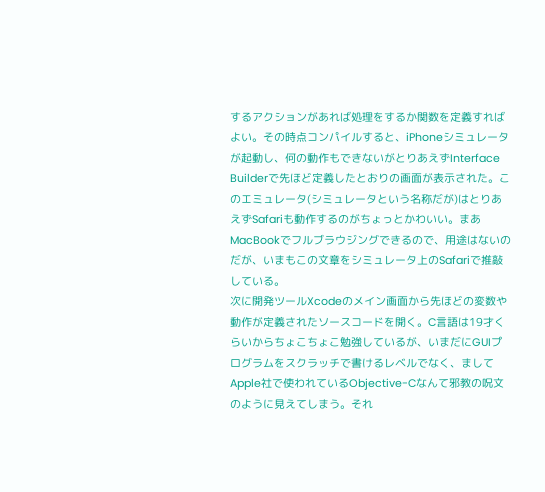するアクションがあれば処理をするか関数を定義すればよい。その時点コンパイルすると、iPhoneシミュレータが起動し、何の動作もできないがとりあえずInterface Builderで先ほど定義したとおりの画面が表示された。このエミュレータ(シミュレータという名称だが)はとりあえずSafariも動作するのがちょっとかわいい。まあMacBookでフルブラウジングできるので、用途はないのだが、いまもこの文章をシミュレータ上のSafariで推敲している。
次に開発ツールXcodeのメイン画面から先ほどの変数や動作が定義されたソースコードを開く。C言語は19才くらいからちょこちょこ勉強しているが、いまだにGUIプログラムをスクラッチで書けるレベルでなく、ましてApple社で使われているObjective-Cなんて邪教の呪文のように見えてしまう。それ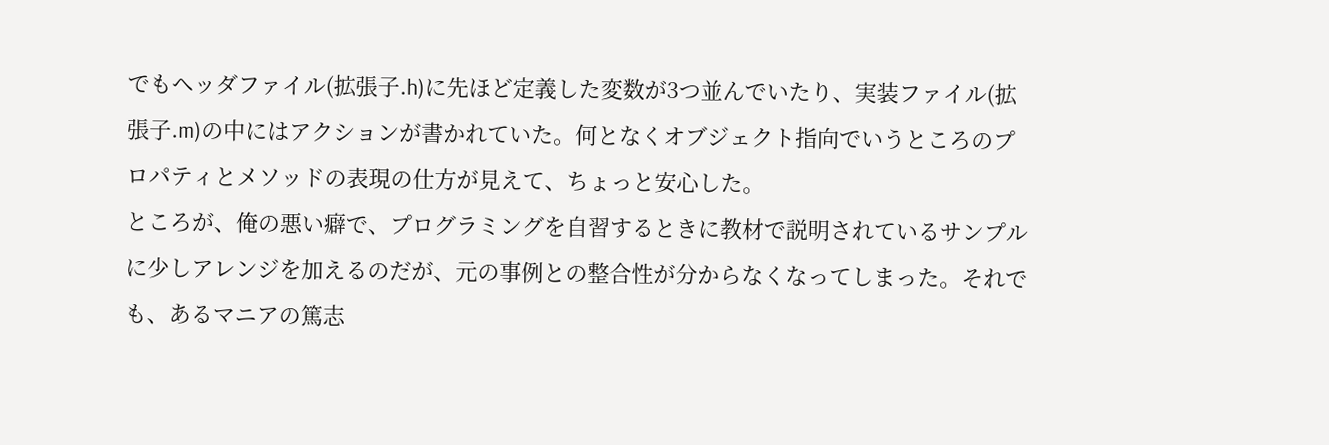でもヘッダファイル(拡張子.h)に先ほど定義した変数が3つ並んでいたり、実装ファイル(拡張子.m)の中にはアクションが書かれていた。何となくオブジェクト指向でいうところのプロパティとメソッドの表現の仕方が見えて、ちょっと安心した。
ところが、俺の悪い癖で、プログラミングを自習するときに教材で説明されているサンプルに少しアレンジを加えるのだが、元の事例との整合性が分からなくなってしまった。それでも、あるマニアの篤志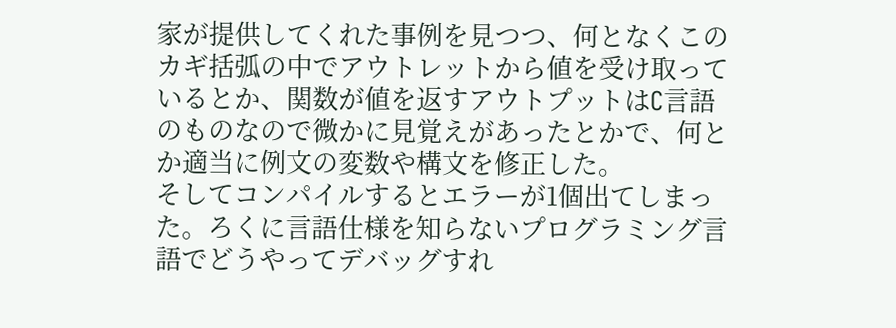家が提供してくれた事例を見つつ、何となくこのカギ括弧の中でアウトレットから値を受け取っているとか、関数が値を返すアウトプットはC言語のものなので微かに見覚えがあったとかで、何とか適当に例文の変数や構文を修正した。
そしてコンパイルするとエラーが1個出てしまった。ろくに言語仕様を知らないプログラミング言語でどうやってデバッグすれ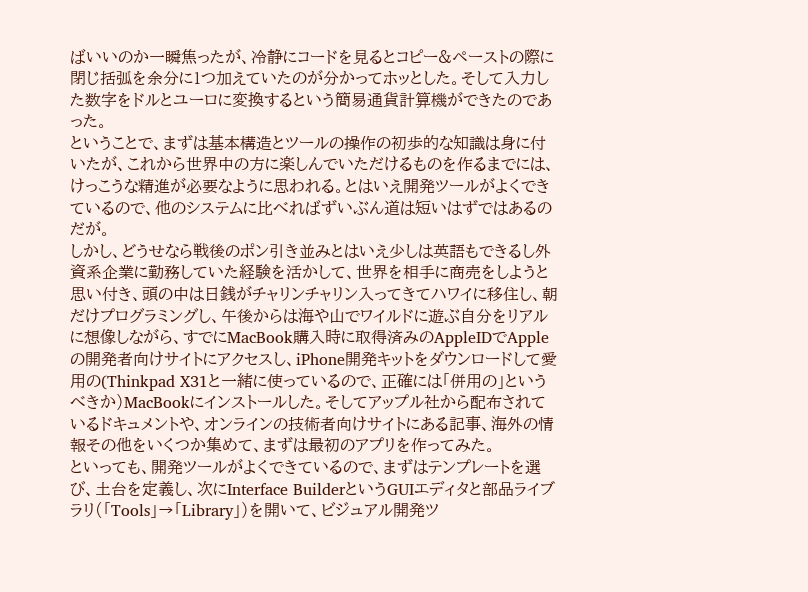ばいいのか一瞬焦ったが、冷静にコードを見るとコピー&ペーストの際に閉じ括弧を余分に1つ加えていたのが分かってホッとした。そして入力した数字をドルとユーロに変換するという簡易通貨計算機ができたのであった。
ということで、まずは基本構造とツールの操作の初歩的な知識は身に付いたが、これから世界中の方に楽しんでいただけるものを作るまでには、けっこうな精進が必要なように思われる。とはいえ開発ツールがよくできているので、他のシステムに比べればずいぶん道は短いはずではあるのだが。
しかし、どうせなら戦後のポン引き並みとはいえ少しは英語もできるし外資系企業に勤務していた経験を活かして、世界を相手に商売をしようと思い付き、頭の中は日銭がチャリンチャリン入ってきてハワイに移住し、朝だけプログラミングし、午後からは海や山でワイルドに遊ぶ自分をリアルに想像しながら、すでにMacBook購入時に取得済みのAppleIDでAppleの開発者向けサイトにアクセスし、iPhone開発キットをダウンロードして愛用の(Thinkpad X31と一緒に使っているので、正確には「併用の」というべきか)MacBookにインストールした。そしてアップル社から配布されているドキュメントや、オンラインの技術者向けサイトにある記事、海外の情報その他をいくつか集めて、まずは最初のアプリを作ってみた。
といっても、開発ツールがよくできているので、まずはテンプレートを選び、土台を定義し、次にInterface BuilderというGUIエディタと部品ライブラリ(「Tools」→「Library」)を開いて、ビジュアル開発ツ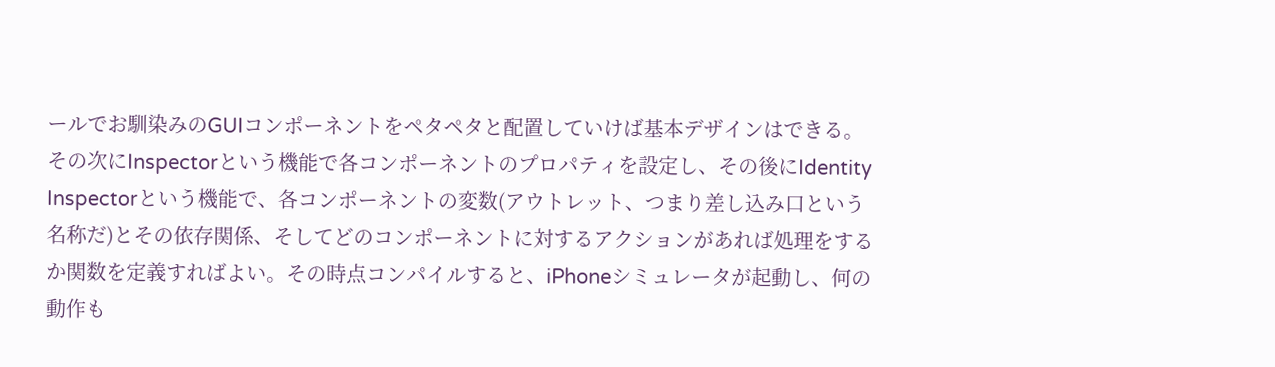ールでお馴染みのGUIコンポーネントをペタペタと配置していけば基本デザインはできる。その次にInspectorという機能で各コンポーネントのプロパティを設定し、その後にIdentity Inspectorという機能で、各コンポーネントの変数(アウトレット、つまり差し込み口という名称だ)とその依存関係、そしてどのコンポーネントに対するアクションがあれば処理をするか関数を定義すればよい。その時点コンパイルすると、iPhoneシミュレータが起動し、何の動作も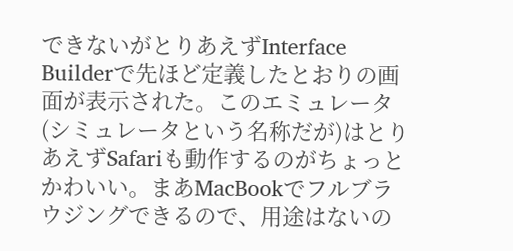できないがとりあえずInterface Builderで先ほど定義したとおりの画面が表示された。このエミュレータ(シミュレータという名称だが)はとりあえずSafariも動作するのがちょっとかわいい。まあMacBookでフルブラウジングできるので、用途はないの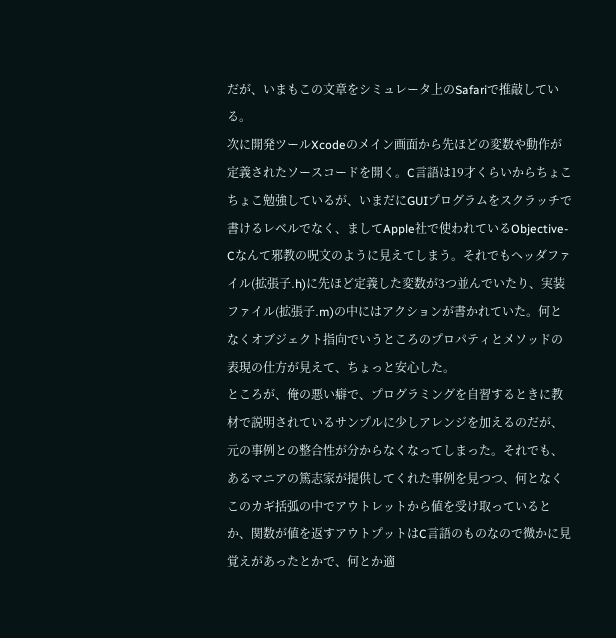だが、いまもこの文章をシミュレータ上のSafariで推敲している。
次に開発ツールXcodeのメイン画面から先ほどの変数や動作が定義されたソースコードを開く。C言語は19才くらいからちょこちょこ勉強しているが、いまだにGUIプログラムをスクラッチで書けるレベルでなく、ましてApple社で使われているObjective-Cなんて邪教の呪文のように見えてしまう。それでもヘッダファイル(拡張子.h)に先ほど定義した変数が3つ並んでいたり、実装ファイル(拡張子.m)の中にはアクションが書かれていた。何となくオブジェクト指向でいうところのプロパティとメソッドの表現の仕方が見えて、ちょっと安心した。
ところが、俺の悪い癖で、プログラミングを自習するときに教材で説明されているサンプルに少しアレンジを加えるのだが、元の事例との整合性が分からなくなってしまった。それでも、あるマニアの篤志家が提供してくれた事例を見つつ、何となくこのカギ括弧の中でアウトレットから値を受け取っているとか、関数が値を返すアウトプットはC言語のものなので微かに見覚えがあったとかで、何とか適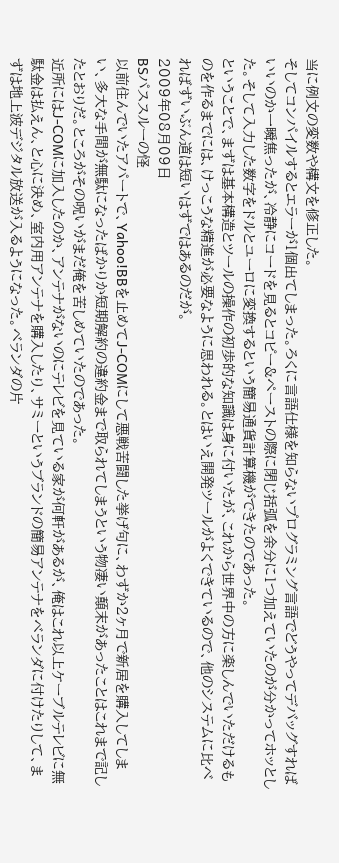当に例文の変数や構文を修正した。
そしてコンパイルするとエラーが1個出てしまった。ろくに言語仕様を知らないプログラミング言語でどうやってデバッグすればいいのか一瞬焦ったが、冷静にコードを見るとコピー&ペーストの際に閉じ括弧を余分に1つ加えていたのが分かってホッとした。そして入力した数字をドルとユーロに変換するという簡易通貨計算機ができたのであった。
ということで、まずは基本構造とツールの操作の初歩的な知識は身に付いたが、これから世界中の方に楽しんでいただけるものを作るまでには、けっこうな精進が必要なように思われる。とはいえ開発ツールがよくできているので、他のシステムに比べればずいぶん道は短いはずではあるのだが。
2009年08月09日
BSパススルーの怪
以前住んでいたアパートで、Yahoo!BBを止めてJ-COMにして悪戦苦闘した挙げ句に、わずか2ヶ月で新居を購入してしまい、多大な手間が無駄になったばかりか短期解約の違約金まで取られてしまうという物凄い顛末があったことはこれまで記したとおりだ。ところがその呪いがまだ俺を苦しめていたのであった。
近所にはJ-COMに加入したのか、アンテナがないのにテレビを見ている家が何軒があるが、俺はこれ以上ケーブルテレビに無駄金は払えん、と心に決め、室内用アンテナを購入したり、サミーというブランドの簡易アンテナをベランダに付けたりして、まずは地上波デジタル放送が入るようになった。ベランダの片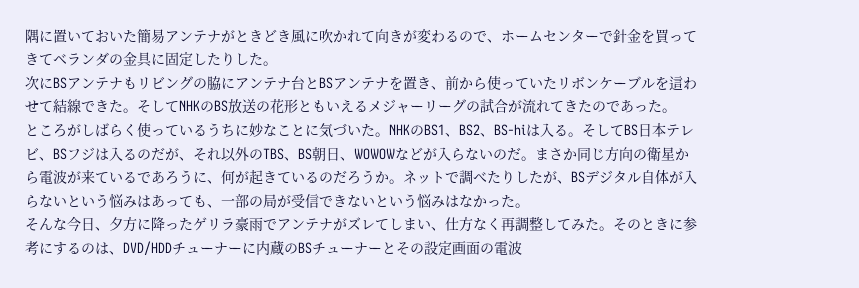隅に置いておいた簡易アンテナがときどき風に吹かれて向きが変わるので、ホームセンターで針金を買ってきてベランダの金具に固定したりした。
次にBSアンテナもリビングの脇にアンテナ台とBSアンテナを置き、前から使っていたリボンケーブルを這わせて結線できた。そしてNHKのBS放送の花形ともいえるメジャーリーグの試合が流れてきたのであった。
ところがしばらく使っているうちに妙なことに気づいた。NHKのBS1、BS2、BS-hiは入る。そしてBS日本テレビ、BSフジは入るのだが、それ以外のTBS、BS朝日、WOWOWなどが入らないのだ。まさか同じ方向の衛星から電波が来ているであろうに、何が起きているのだろうか。ネットで調べたりしたが、BSデジタル自体が入らないという悩みはあっても、一部の局が受信できないという悩みはなかった。
そんな今日、夕方に降ったゲリラ豪雨でアンテナがズレてしまい、仕方なく再調整してみた。そのときに参考にするのは、DVD/HDDチューナーに内蔵のBSチューナーとその設定画面の電波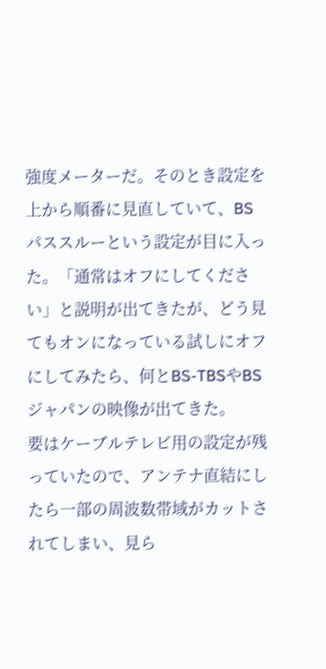強度メーターだ。そのとき設定を上から順番に見直していて、BSパススルーという設定が目に入った。「通常はオフにしてください」と説明が出てきたが、どう見てもオンになっている試しにオフにしてみたら、何とBS-TBSやBSジャパンの映像が出てきた。
要はケーブルテレビ用の設定が残っていたので、アンテナ直結にしたら一部の周波数帯域がカットされてしまい、見ら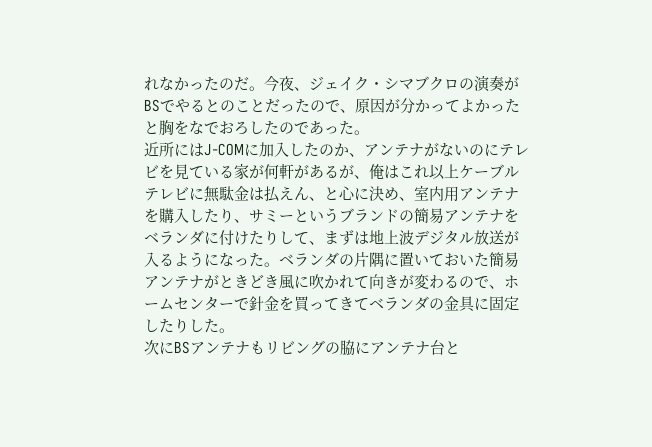れなかったのだ。今夜、ジェイク・シマブクロの演奏がBSでやるとのことだったので、原因が分かってよかったと胸をなでおろしたのであった。
近所にはJ-COMに加入したのか、アンテナがないのにテレビを見ている家が何軒があるが、俺はこれ以上ケーブルテレビに無駄金は払えん、と心に決め、室内用アンテナを購入したり、サミーというブランドの簡易アンテナをベランダに付けたりして、まずは地上波デジタル放送が入るようになった。ベランダの片隅に置いておいた簡易アンテナがときどき風に吹かれて向きが変わるので、ホームセンターで針金を買ってきてベランダの金具に固定したりした。
次にBSアンテナもリビングの脇にアンテナ台と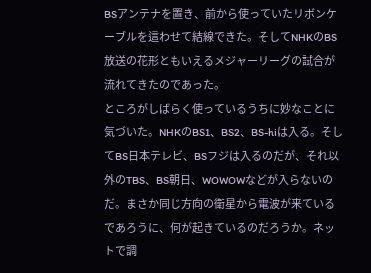BSアンテナを置き、前から使っていたリボンケーブルを這わせて結線できた。そしてNHKのBS放送の花形ともいえるメジャーリーグの試合が流れてきたのであった。
ところがしばらく使っているうちに妙なことに気づいた。NHKのBS1、BS2、BS-hiは入る。そしてBS日本テレビ、BSフジは入るのだが、それ以外のTBS、BS朝日、WOWOWなどが入らないのだ。まさか同じ方向の衛星から電波が来ているであろうに、何が起きているのだろうか。ネットで調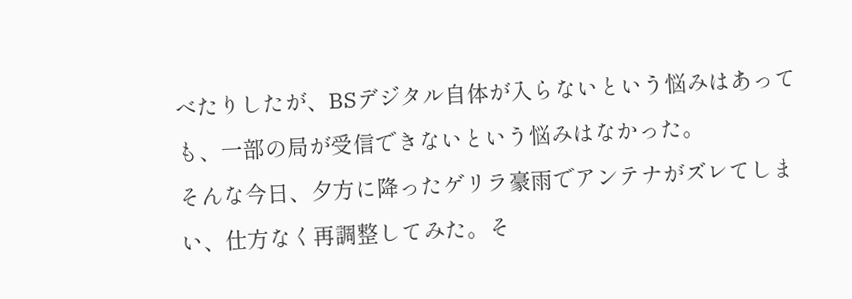べたりしたが、BSデジタル自体が入らないという悩みはあっても、一部の局が受信できないという悩みはなかった。
そんな今日、夕方に降ったゲリラ豪雨でアンテナがズレてしまい、仕方なく再調整してみた。そ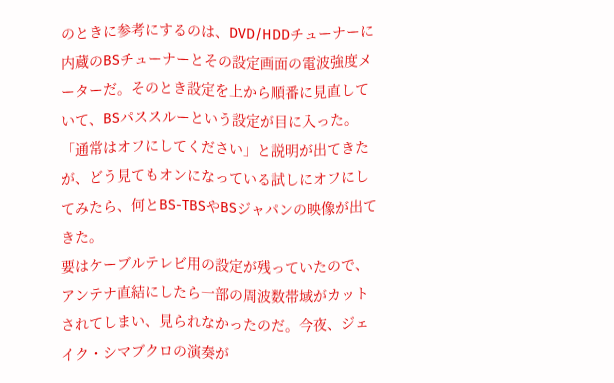のときに参考にするのは、DVD/HDDチューナーに内蔵のBSチューナーとその設定画面の電波強度メーターだ。そのとき設定を上から順番に見直していて、BSパススルーという設定が目に入った。「通常はオフにしてください」と説明が出てきたが、どう見てもオンになっている試しにオフにしてみたら、何とBS-TBSやBSジャパンの映像が出てきた。
要はケーブルテレビ用の設定が残っていたので、アンテナ直結にしたら一部の周波数帯域がカットされてしまい、見られなかったのだ。今夜、ジェイク・シマブクロの演奏が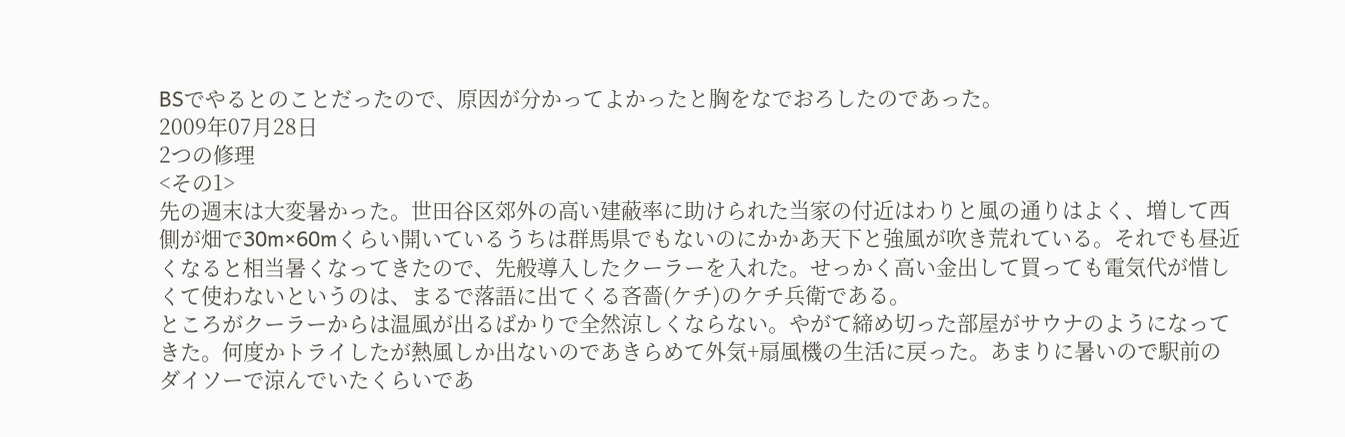BSでやるとのことだったので、原因が分かってよかったと胸をなでおろしたのであった。
2009年07月28日
2つの修理
<その1>
先の週末は大変暑かった。世田谷区郊外の高い建蔽率に助けられた当家の付近はわりと風の通りはよく、増して西側が畑で30m×60mくらい開いているうちは群馬県でもないのにかかあ天下と強風が吹き荒れている。それでも昼近くなると相当暑くなってきたので、先般導入したクーラーを入れた。せっかく高い金出して買っても電気代が惜しくて使わないというのは、まるで落語に出てくる吝嗇(ケチ)のケチ兵衛である。
ところがクーラーからは温風が出るばかりで全然涼しくならない。やがて締め切った部屋がサウナのようになってきた。何度かトライしたが熱風しか出ないのであきらめて外気+扇風機の生活に戻った。あまりに暑いので駅前のダイソーで涼んでいたくらいであ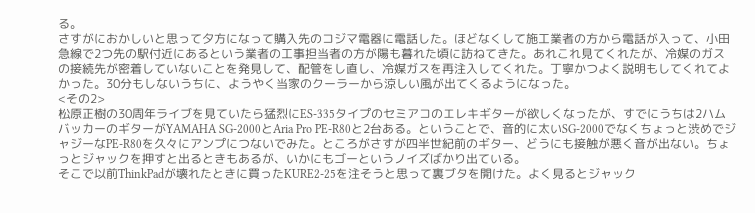る。
さすがにおかしいと思って夕方になって購入先のコジマ電器に電話した。ほどなくして施工業者の方から電話が入って、小田急線で2つ先の駅付近にあるという業者の工事担当者の方が陽も暮れた頃に訪ねてきた。あれこれ見てくれたが、冷媒のガスの接続先が密着していないことを発見して、配管をし直し、冷媒ガスを再注入してくれた。丁寧かつよく説明もしてくれてよかった。30分もしないうちに、ようやく当家のクーラーから涼しい風が出てくるようになった。
<その2>
松原正樹の30周年ライブを見ていたら猛烈にES-335タイプのセミアコのエレキギターが欲しくなったが、すでにうちは2ハムバッカーのギターがYAMAHA SG-2000とAria Pro PE-R80と2台ある。ということで、音的に太いSG-2000でなくちょっと渋めでジャジーなPE-R80を久々にアンプにつないでみた。ところがさすが四半世紀前のギター、どうにも接触が悪く音が出ない。ちょっとジャックを押すと出るときもあるが、いかにもゴーというノイズばかり出ている。
そこで以前ThinkPadが壊れたときに買ったKURE2-25を注そうと思って裏ブタを開けた。よく見るとジャック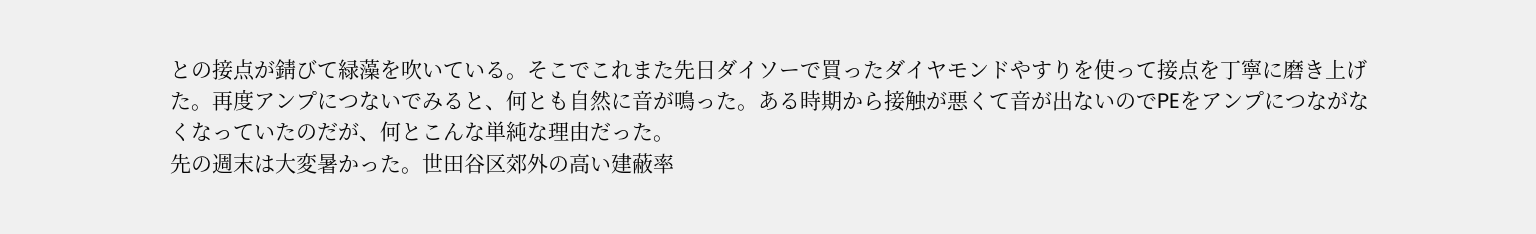との接点が錆びて緑藻を吹いている。そこでこれまた先日ダイソーで買ったダイヤモンドやすりを使って接点を丁寧に磨き上げた。再度アンプにつないでみると、何とも自然に音が鳴った。ある時期から接触が悪くて音が出ないのでPEをアンプにつながなくなっていたのだが、何とこんな単純な理由だった。
先の週末は大変暑かった。世田谷区郊外の高い建蔽率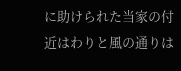に助けられた当家の付近はわりと風の通りは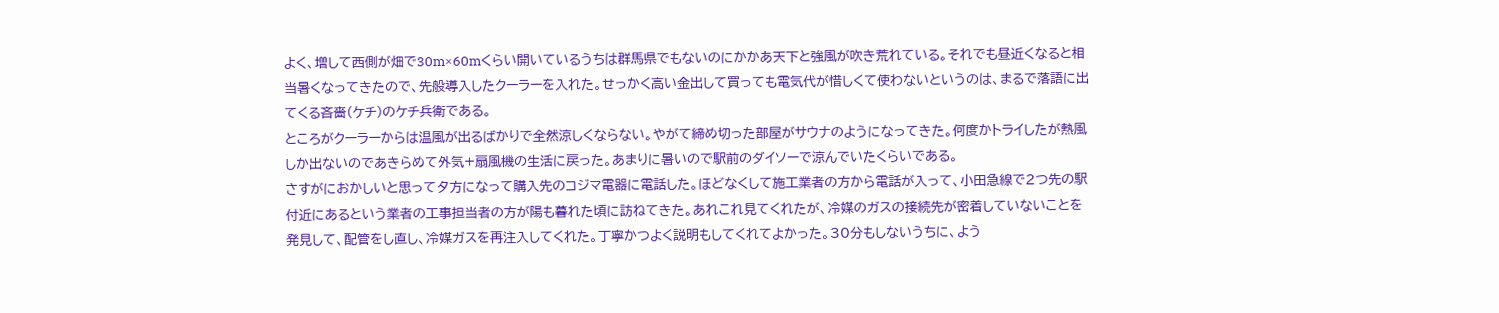よく、増して西側が畑で30m×60mくらい開いているうちは群馬県でもないのにかかあ天下と強風が吹き荒れている。それでも昼近くなると相当暑くなってきたので、先般導入したクーラーを入れた。せっかく高い金出して買っても電気代が惜しくて使わないというのは、まるで落語に出てくる吝嗇(ケチ)のケチ兵衛である。
ところがクーラーからは温風が出るばかりで全然涼しくならない。やがて締め切った部屋がサウナのようになってきた。何度かトライしたが熱風しか出ないのであきらめて外気+扇風機の生活に戻った。あまりに暑いので駅前のダイソーで涼んでいたくらいである。
さすがにおかしいと思って夕方になって購入先のコジマ電器に電話した。ほどなくして施工業者の方から電話が入って、小田急線で2つ先の駅付近にあるという業者の工事担当者の方が陽も暮れた頃に訪ねてきた。あれこれ見てくれたが、冷媒のガスの接続先が密着していないことを発見して、配管をし直し、冷媒ガスを再注入してくれた。丁寧かつよく説明もしてくれてよかった。30分もしないうちに、よう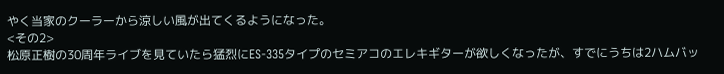やく当家のクーラーから涼しい風が出てくるようになった。
<その2>
松原正樹の30周年ライブを見ていたら猛烈にES-335タイプのセミアコのエレキギターが欲しくなったが、すでにうちは2ハムバッ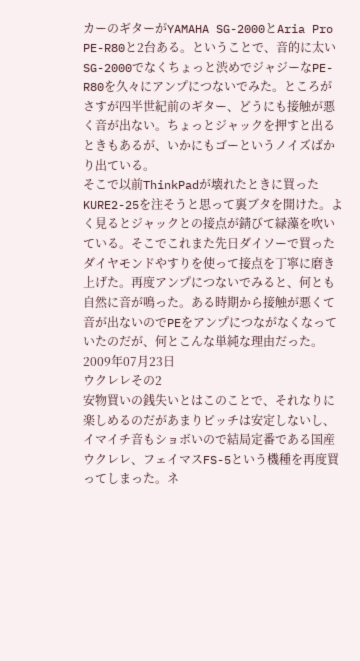カーのギターがYAMAHA SG-2000とAria Pro PE-R80と2台ある。ということで、音的に太いSG-2000でなくちょっと渋めでジャジーなPE-R80を久々にアンプにつないでみた。ところがさすが四半世紀前のギター、どうにも接触が悪く音が出ない。ちょっとジャックを押すと出るときもあるが、いかにもゴーというノイズばかり出ている。
そこで以前ThinkPadが壊れたときに買ったKURE2-25を注そうと思って裏ブタを開けた。よく見るとジャックとの接点が錆びて緑藻を吹いている。そこでこれまた先日ダイソーで買ったダイヤモンドやすりを使って接点を丁寧に磨き上げた。再度アンプにつないでみると、何とも自然に音が鳴った。ある時期から接触が悪くて音が出ないのでPEをアンプにつながなくなっていたのだが、何とこんな単純な理由だった。
2009年07月23日
ウクレレその2
安物買いの銭失いとはこのことで、それなりに楽しめるのだがあまりピッチは安定しないし、イマイチ音もショボいので結局定番である国産ウクレレ、フェイマスFS-5という機種を再度買ってしまった。ネ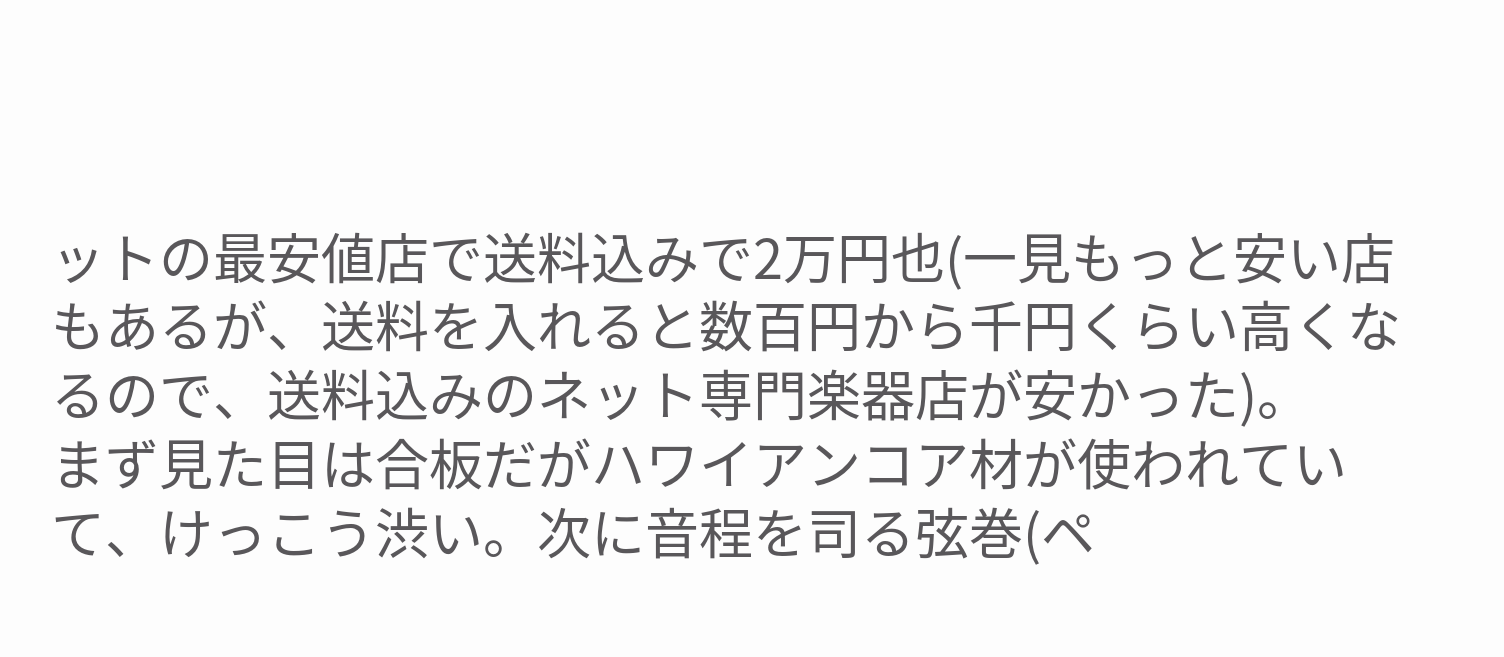ットの最安値店で送料込みで2万円也(一見もっと安い店もあるが、送料を入れると数百円から千円くらい高くなるので、送料込みのネット専門楽器店が安かった)。
まず見た目は合板だがハワイアンコア材が使われていて、けっこう渋い。次に音程を司る弦巻(ペ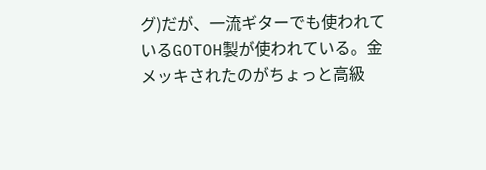グ)だが、一流ギターでも使われているGOTOH製が使われている。金メッキされたのがちょっと高級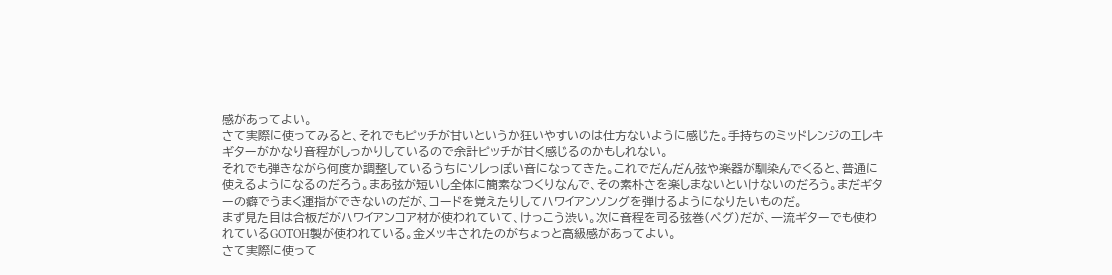感があってよい。
さて実際に使ってみると、それでもピッチが甘いというか狂いやすいのは仕方ないように感じた。手持ちのミッドレンジのエレキギターがかなり音程がしっかりしているので余計ピッチが甘く感じるのかもしれない。
それでも弾きながら何度か調整しているうちにソレっぽい音になってきた。これでだんだん弦や楽器が馴染んでくると、普通に使えるようになるのだろう。まあ弦が短いし全体に簡素なつくりなんで、その素朴さを楽しまないといけないのだろう。まだギターの癖でうまく運指ができないのだが、コードを覚えたりしてハワイアンソングを弾けるようになりたいものだ。
まず見た目は合板だがハワイアンコア材が使われていて、けっこう渋い。次に音程を司る弦巻(ペグ)だが、一流ギターでも使われているGOTOH製が使われている。金メッキされたのがちょっと高級感があってよい。
さて実際に使って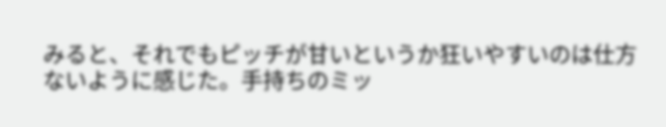みると、それでもピッチが甘いというか狂いやすいのは仕方ないように感じた。手持ちのミッ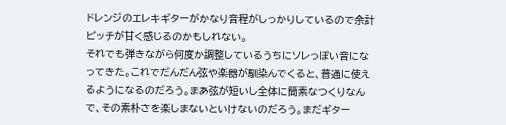ドレンジのエレキギターがかなり音程がしっかりしているので余計ピッチが甘く感じるのかもしれない。
それでも弾きながら何度か調整しているうちにソレっぽい音になってきた。これでだんだん弦や楽器が馴染んでくると、普通に使えるようになるのだろう。まあ弦が短いし全体に簡素なつくりなんで、その素朴さを楽しまないといけないのだろう。まだギター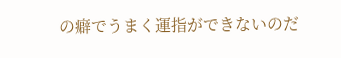の癖でうまく運指ができないのだ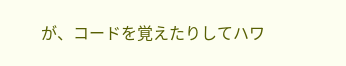が、コードを覚えたりしてハワ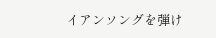イアンソングを弾け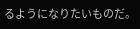るようになりたいものだ。